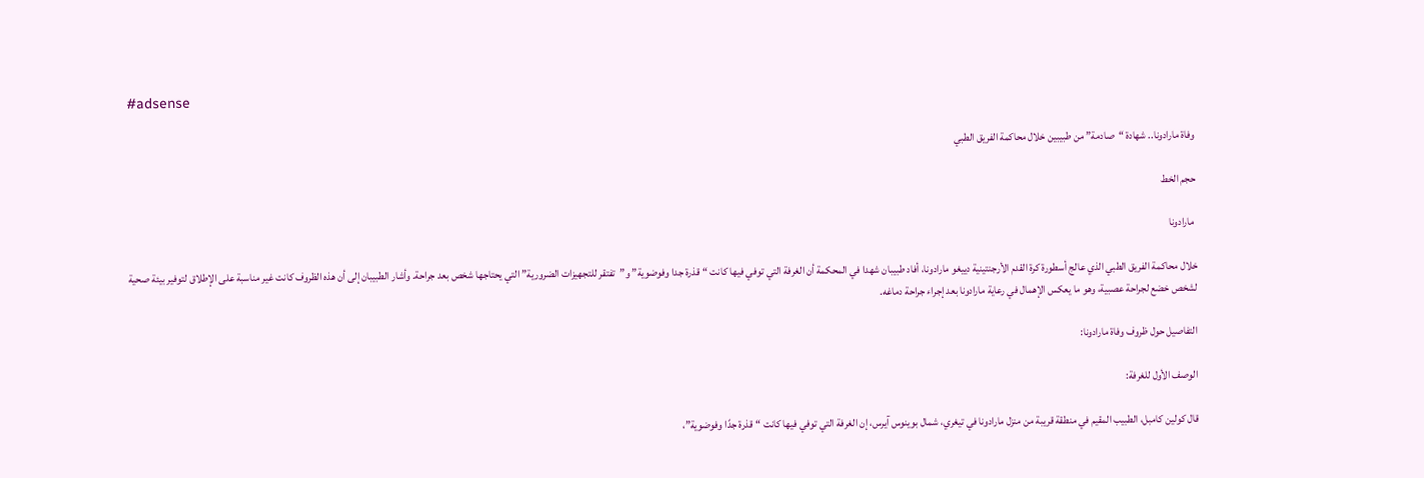#adsense

وفاة مارادونا.. شهادة “صادمة” من طبيبين خلال محاكمة الفريق الطبي

حجم الخط

 مارادونا

خلال محاكمة الفريق الطبي الذي عالج أسطورة كرة القدم الأرجنتينية دييغو مارادونا، أفاد طبيبان شهدا في المحكمة أن الغرفة التي توفي فيها كانت “قذرة جدا وفوضوية” و”تفتقر للتجهيزات الضرورية” التي يحتاجها شخص بعد جراحة. وأشار الطبيبان إلى أن هذه الظروف كانت غير مناسبة على الإطلاق لتوفير بيئة صحية لشخص خضع لجراحة عصبية، وهو ما يعكس الإهمال في رعاية مارادونا بعد إجراء جراحة دماغه.

التفاصيل حول ظروف وفاة مارادونا:

الوصف الأول للغرفة:

قال كولين كامبل، الطبيب المقيم في منطقة قريبة من منزل مارادونا في تيغري، شمال بوينوس آيرس، إن الغرفة التي توفي فيها كانت “قذرة جدًا وفوضوية”،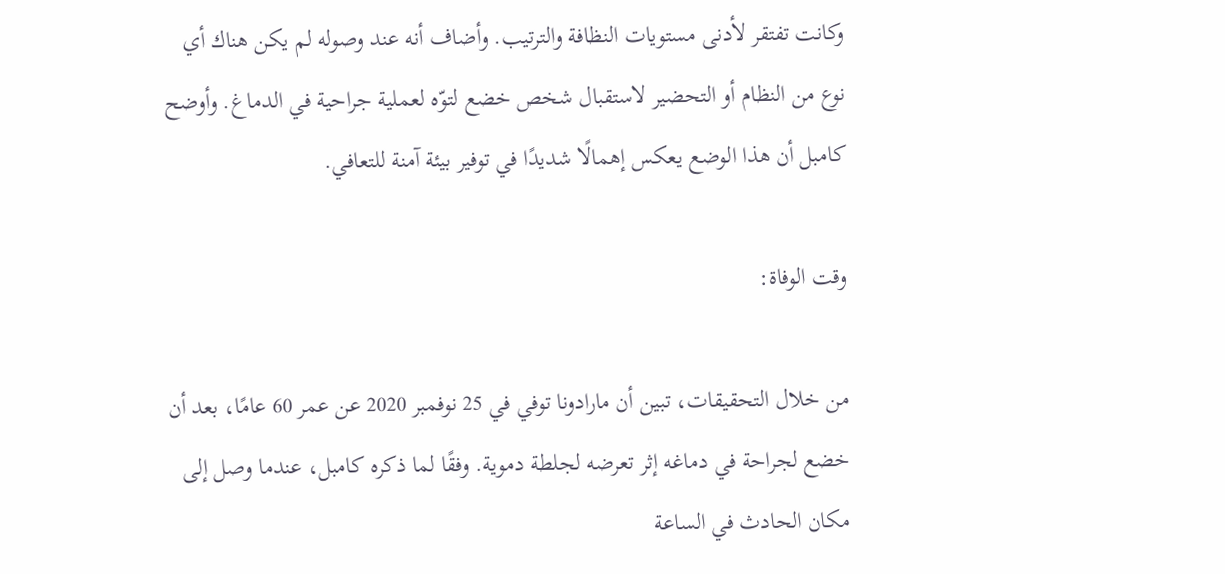وكانت تفتقر لأدنى مستويات النظافة والترتيب. وأضاف أنه عند وصوله لم يكن هناك أي نوع من النظام أو التحضير لاستقبال شخص خضع لتوّه لعملية جراحية في الدماغ. وأوضح كامبل أن هذا الوضع يعكس إهمالًا شديدًا في توفير بيئة آمنة للتعافي.

وقت الوفاة:

من خلال التحقيقات، تبين أن مارادونا توفي في 25 نوفمبر 2020 عن عمر 60 عامًا، بعد أن خضع لجراحة في دماغه إثر تعرضه لجلطة دموية. وفقًا لما ذكره كامبل، عندما وصل إلى مكان الحادث في الساعة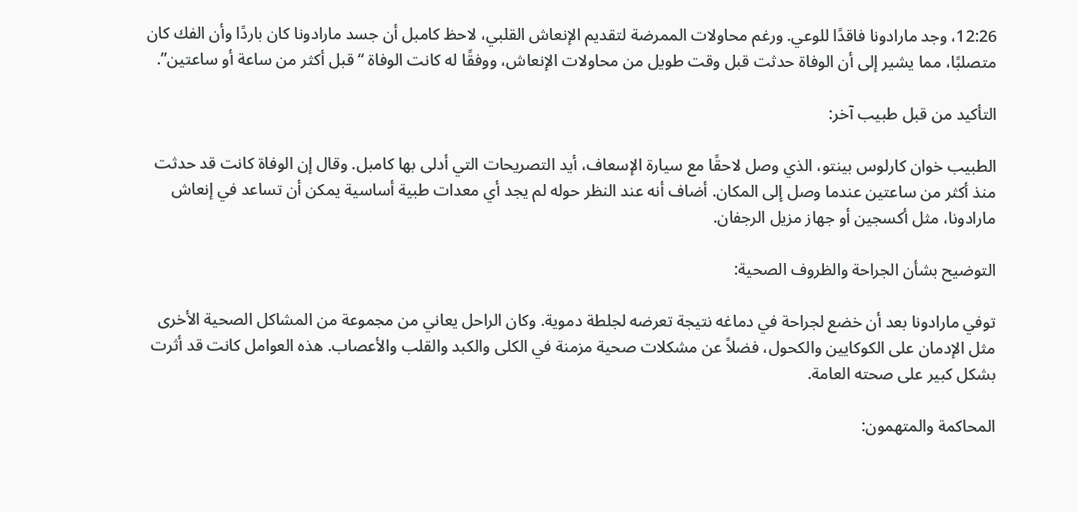12:26، وجد مارادونا فاقدًا للوعي. ورغم محاولات الممرضة لتقديم الإنعاش القلبي، لاحظ كامبل أن جسد مارادونا كان باردًا وأن الفك كان متصلبًا، مما يشير إلى أن الوفاة حدثت قبل وقت طويل من محاولات الإنعاش، ووفقًا له كانت الوفاة “قبل أكثر من ساعة أو ساعتين”.

التأكيد من قبل طبيب آخر:

الطبيب خوان كارلوس بينتو، الذي وصل لاحقًا مع سيارة الإسعاف، أيد التصريحات التي أدلى بها كامبل. وقال إن الوفاة كانت قد حدثت منذ أكثر من ساعتين عندما وصل إلى المكان. أضاف أنه عند النظر حوله لم يجد أي معدات طبية أساسية يمكن أن تساعد في إنعاش مارادونا، مثل أكسجين أو جهاز مزيل الرجفان.

التوضيح بشأن الجراحة والظروف الصحية:

توفي مارادونا بعد أن خضع لجراحة في دماغه نتيجة تعرضه لجلطة دموية. وكان الراحل يعاني من مجموعة من المشاكل الصحية الأخرى مثل الإدمان على الكوكايين والكحول، فضلاً عن مشكلات صحية مزمنة في الكلى والكبد والقلب والأعصاب. هذه العوامل كانت قد أثرت بشكل كبير على صحته العامة.

المحاكمة والمتهمون: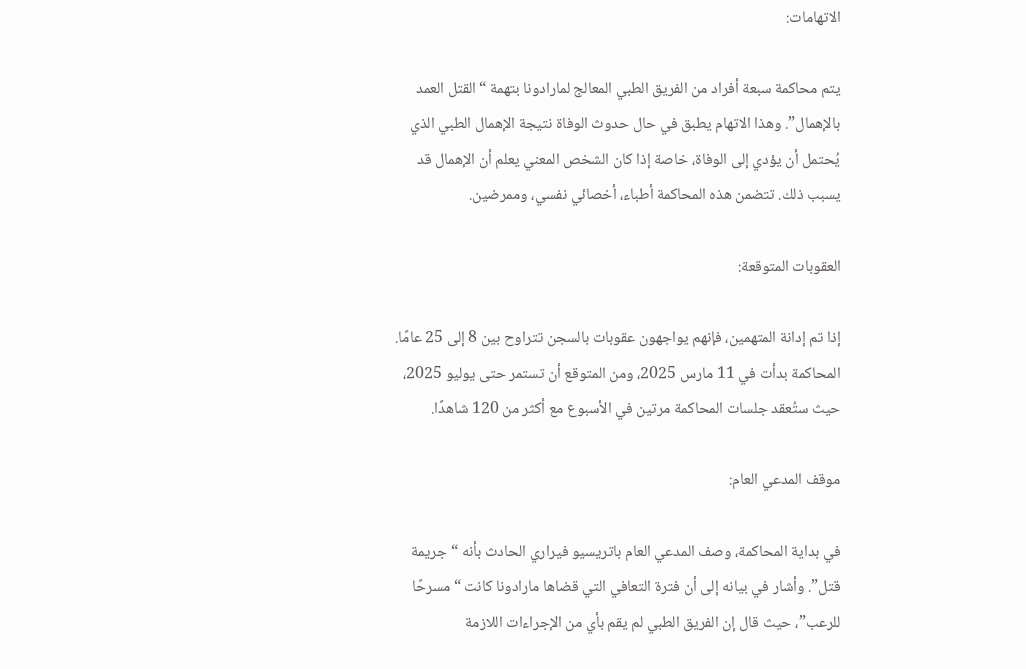الاتهامات:

يتم محاكمة سبعة أفراد من الفريق الطبي المعالج لمارادونا بتهمة “القتل العمد بالإهمال”. وهذا الاتهام يطبق في حال حدوث الوفاة نتيجة الإهمال الطبي الذي يُحتمل أن يؤدي إلى الوفاة، خاصة إذا كان الشخص المعني يعلم أن الإهمال قد يسبب ذلك. تتضمن هذه المحاكمة أطباء، أخصائي نفسي، وممرضين.

العقوبات المتوقعة:

إذا تم إدانة المتهمين، فإنهم يواجهون عقوبات بالسجن تتراوح بين 8 إلى 25 عامًا. المحاكمة بدأت في 11 مارس 2025، ومن المتوقع أن تستمر حتى يوليو 2025، حيث ستُعقد جلسات المحاكمة مرتين في الأسبوع مع أكثر من 120 شاهدًا.

موقف المدعي العام:

في بداية المحاكمة، وصف المدعي العام باتريسيو فيراري الحادث بأنه “جريمة قتل”. وأشار في بيانه إلى أن فترة التعافي التي قضاها مارادونا كانت “مسرحًا للرعب”، حيث قال إن الفريق الطبي لم يقم بأي من الإجراءات اللازمة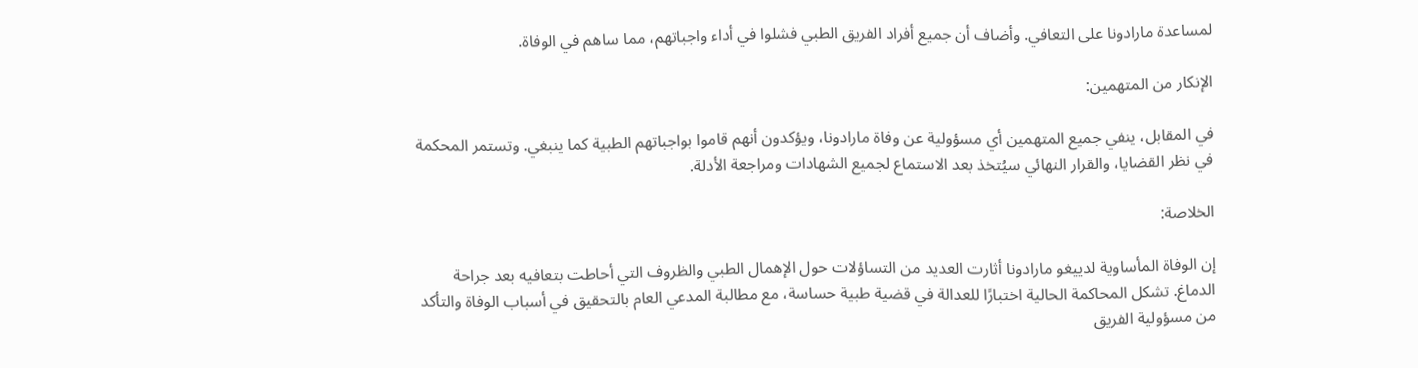لمساعدة مارادونا على التعافي. وأضاف أن جميع أفراد الفريق الطبي فشلوا في أداء واجباتهم، مما ساهم في الوفاة.

الإنكار من المتهمين:

في المقابل، ينفي جميع المتهمين أي مسؤولية عن وفاة مارادونا، ويؤكدون أنهم قاموا بواجباتهم الطبية كما ينبغي. وتستمر المحكمة في نظر القضايا، والقرار النهائي سيُتخذ بعد الاستماع لجميع الشهادات ومراجعة الأدلة.

الخلاصة:

إن الوفاة المأساوية لدييغو مارادونا أثارت العديد من التساؤلات حول الإهمال الطبي والظروف التي أحاطت بتعافيه بعد جراحة الدماغ. تشكل المحاكمة الحالية اختبارًا للعدالة في قضية طبية حساسة، مع مطالبة المدعي العام بالتحقيق في أسباب الوفاة والتأكد من مسؤولية الفريق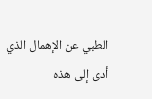الطبي عن الإهمال الذي أدى إلى هذه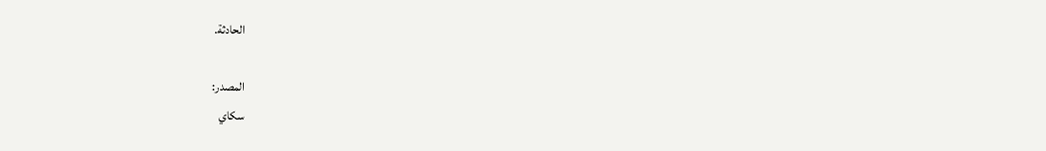الحادثة.

المصدر:
سكاي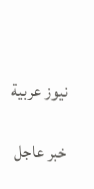نيوز عربية

خبر عاجل